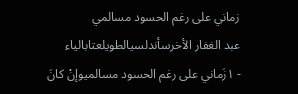زماني على رغم الحسود مسالمي
عبد الغفار الأخرسأندلسيالطويلعتابالياء
- ١زَماني على رغم الحسود مسالميوإنْ كانَ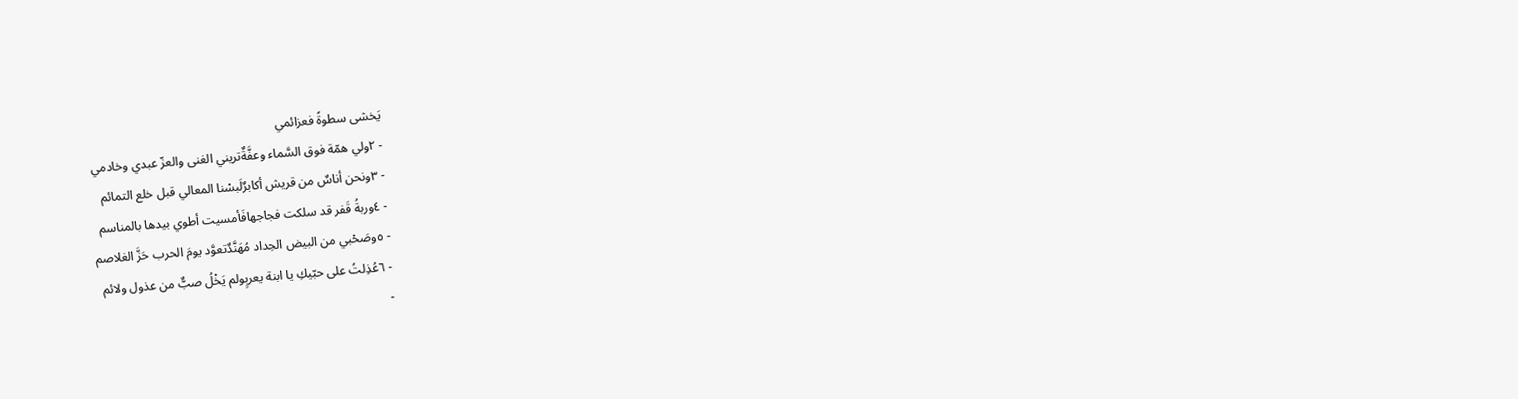يَخشى سطوةً فعزائمي
- ٢ولي همّة فوق السَّماء وعفَّةٌتريني الغنى والعزّ عبدي وخادمي
- ٣ونحن أناسٌ من قريش أكابرٌلَبسْنا المعالي قبل خلع التمائم
- ٤وربةُ قَفر قد سلكت فجاجهافَأمسيت أطوي بيدها بالمناسم
- ٥وصَحْبي من البيض الحِداد مُهَنَّدٌتعوَّد يومَ الحرب حَزَّ الغلاصم
- ٦عُذِلتُ على حبّيكِ يا ابنة يعربٍولم يَخْلُ صبٌّ من عذول ولائم
-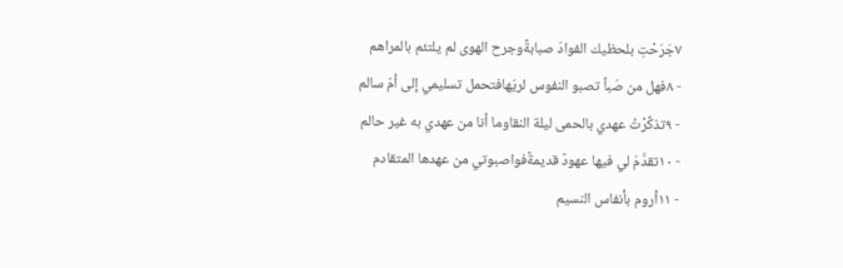٧جَرَحْتِ بلحظيك الفوادَ صبابةًوجرح الهوى لم يلتئم بالمراهم
- ٨فهل من صَباً تصبو النفوس لريّهافتحمل تسليمي إلى أمّ سالم
- ٩تذكَّرْتُ عهدي بالحمى ليلة النقاوما أنا من عهدي به غير حالم
- ١٠تقدَّمَ لي فيها عهودٌ قديمةٌفواصبوتي من عهدها المتقادم
- ١١أروم بأنفاس النسيم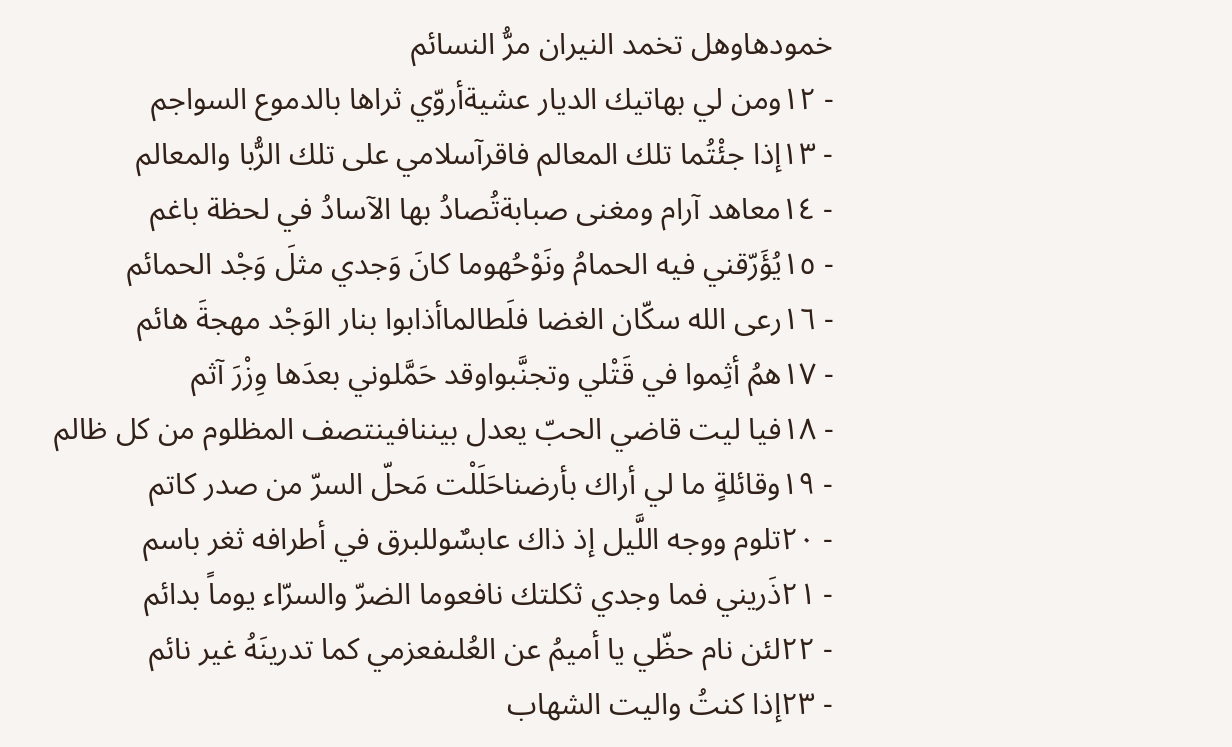خمودهاوهل تخمد النيران مرُّ النسائم
- ١٢ومن لي بهاتيك الديار عشيةأروّي ثراها بالدموع السواجم
- ١٣إذا جئْتُما تلك المعالم فاقرآسلامي على تلك الرُّبا والمعالم
- ١٤معاهد آرام ومغنى صبابةتُصادُ بها الآسادُ في لحظة باغم
- ١٥يُؤَرّقني فيه الحمامُ ونَوْحُهوما كانَ وَجدي مثلَ وَجْد الحمائم
- ١٦رعى الله سكّان الغضا فلَطالماأذابوا بنار الوَجْد مهجةَ هائم
- ١٧همُ أثِموا في قَتْلي وتجنَّبواوقد حَمَّلوني بعدَها وِزْرَ آثم
- ١٨فيا ليت قاضي الحبّ يعدل بيننافينتصف المظلوم من كل ظالم
- ١٩وقائلةٍ ما لي أراك بأرضناحَلَلْت مَحلّ السرّ من صدر كاتم
- ٢٠تلوم ووجه اللَّيل إذ ذاك عابسٌوللبرق في أطرافه ثغر باسم
- ٢١ذَريني فما وجدي ثكلتك نافعوما الضرّ والسرّاء يوماً بدائم
- ٢٢لئن نام حظّي يا أميمُ عن العُلىفعزمي كما تدرينَهُ غير نائم
- ٢٣إذا كنتُ واليت الشهاب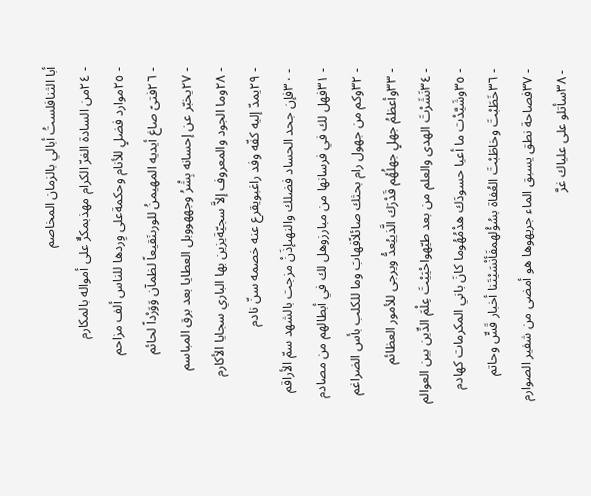أبا الثنافلستُ أبالي بالزمان المخاصم
- ٢٤من السادة الغرّ الكرام مهذبمكرٌّ على أمواله بالمكارم
- ٢٥موارد فضلٍ للأنام وحكمةعلى وِردها للناس ألف مزاحم
- ٢٦فتىً صاغ أيديه المهيمنُ للورىنَقيعاً لظمآن وَوَرْداً لحائم
- ٢٧يخبّر عن إحسانه بِشْرُ وجههووبل العطايا بعد برق المباسم
- ٢٨وما الجود والمعروف إلاَّ سجيّةيزين بها الباري سجايا الأكارم
- ٢٩يمدّ إليه كفّه وفد راغبويقرع عنه خصمه سنّ نادم
- ٣٠فإن جحد الحساد فضلك والنهىإذَنْ مزجت بالشهد سمّ الأراقم
- ٣١فهل لك في فرسانها من مبارزوهل لك في أبطالهم من مصادم
- ٣٢وكم من جهول رام بحثك صائلاًفهابَ وما للكلب بأس الضراغم
- ٣٣وأعظمُ جهلٍ جهلُهُم قَدْرَك الَّذييُعدُّ ويرجى للأمور العظائم
- ٣٤نَشَرْتَ الهدى والعلم من بعد طيّهواحْيَيْتَ عِلْمَ الدِّين بين العوالم
- ٣٥وشَيَّدْت ما أعيا حسودَك هدْمُهُوما كانَ باني المكرمات كهادم
- ٣٦خَطَبْتَ وخاطَبْتَ العُفاة بسُؤْلهمفَأنْسَيْتَنا أخبار قَسٍّ وحاتم
- ٣٧فصاحة نطق يسبق الماء جريهوها هو أمضى من شفير الصوارم
- ٣٨سأتلو على علياك غرَّ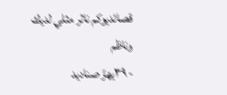قصائديوكم ناثر مثلي لديك وناظم
- ٣٩يهزّ صناديد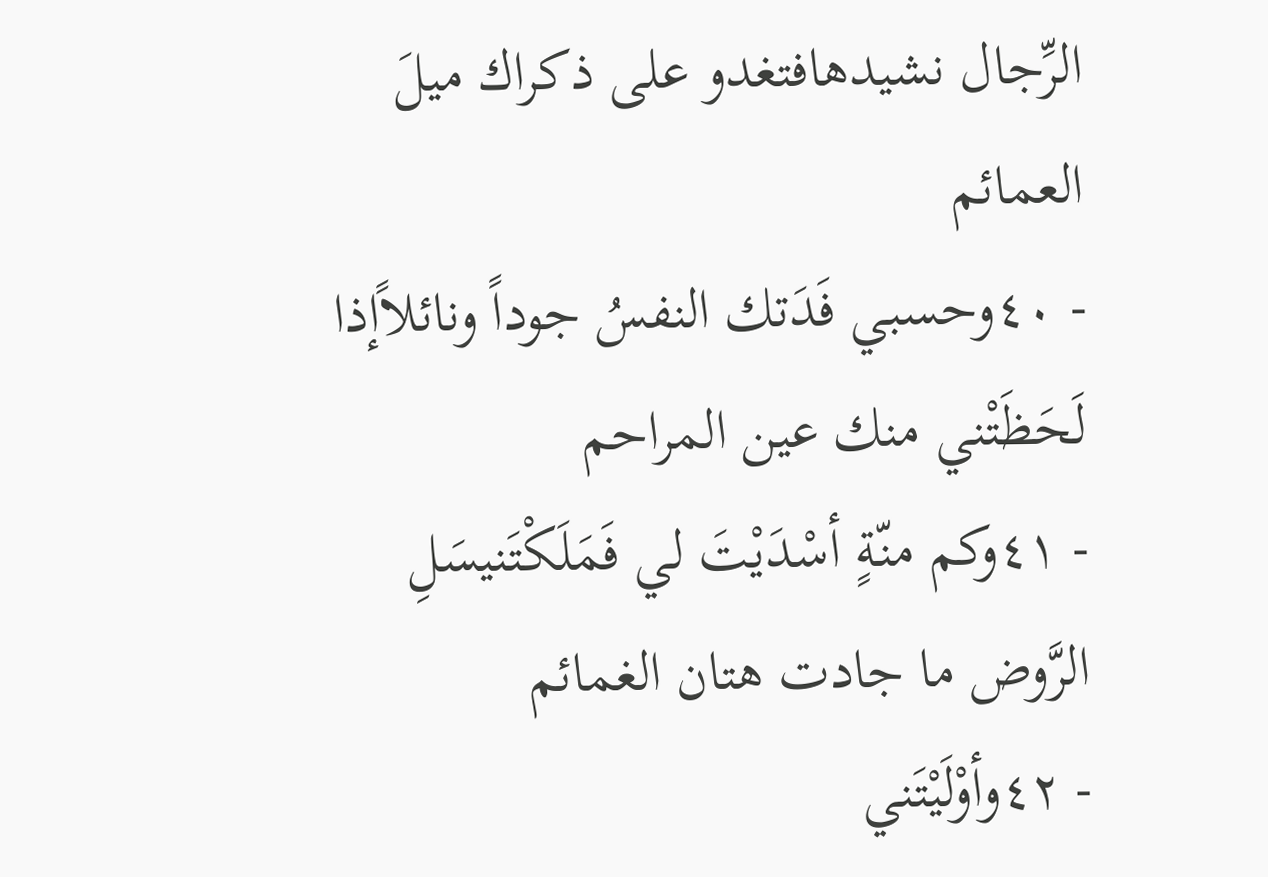الرِّجال نشيدهافتغدو على ذكراك ميلَ العمائم
- ٤٠وحسبي فَدَتك النفسُ جوداً ونائلاًإذا لَحَظَتْني منك عين المراحم
- ٤١وكم منّةٍ أسْدَيْتَ لي فَمَلَكْتَنيسَلِ الرَّوض ما جادت هتان الغمائم
- ٤٢وأوْلَيْتَني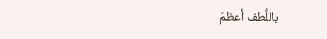باللُّطف أعظمَ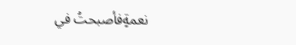نعمةٍفأصبحتُ في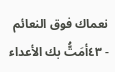نعماك فوق النعائم
- ٤٣أمَتُّ بك الأعداء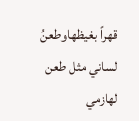قهراً بغيظهاوطعنُ لساني مثل طعن لهازمي